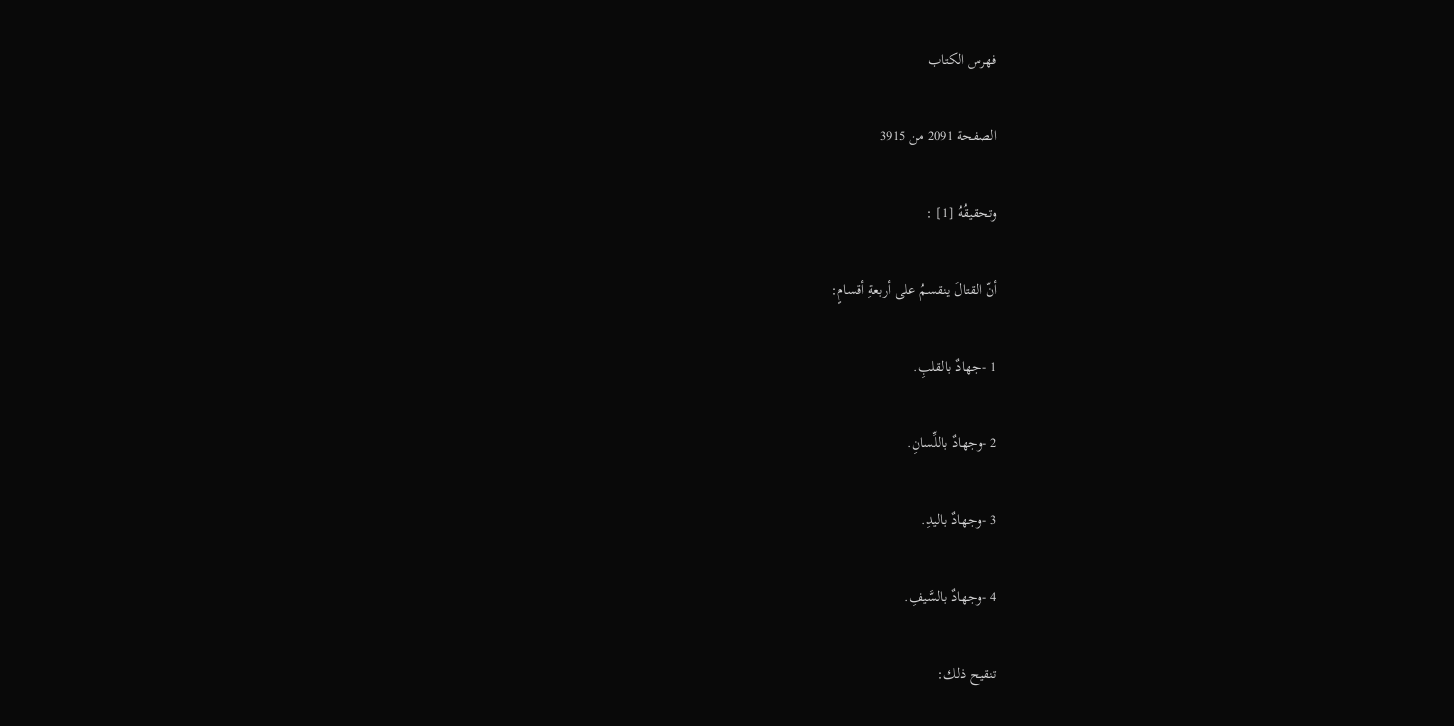فهرس الكتاب

الصفحة 2091 من 3915

وتحقيقُهُ [1] :

أنّ القتالَ ينقسمُ على أربعةِ أقسامٍ:

1 -جهادٌ بالقلبِ.

2 -وجهادٌ باللِّسانِ.

3 -وجهادٌ باليدِ.

4 -وجهادٌ بالسَّيفِ.

تنقيح ذلك: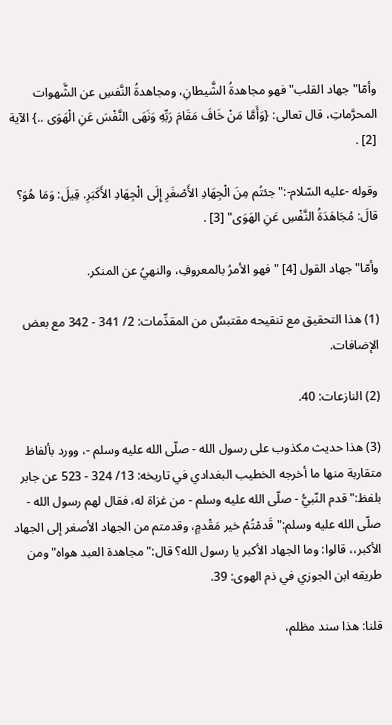وأمّا"جهاد القلب"فهو مجاهدةُ الشَّيطانِ، ومجاهدةُ النَّفسِ عن الشَّهوات المحرَّماتِ، قال تعالى: {وَأَمَّا مَنْ خَافَ مَقَامَ رَبِّهِ وَنَهَى النَّفْسَ عَنِ الْهَوَى ..} الآية [2] .

وقوله -عليه السّلام-:"جئتُم مِنَ الْجِهَادِ الأَصْغَرِ إِلَى الْجِهَادِ الأَكَبَرِ. قِيلَ: وَمَا هُوَ؟ قالَ: مُجَاهَدَةُ النَّفْسِ عَنِ الهَوَى" [3] .

وأمّا"جهاد القول [4] "فهو الأمرُ بالمعروفِ، والنهيُ عن المنكر.

(1) هذا التحقيق مع تنقيحه مقتبسٌ من المقدِّمات: 2/ 341 - 342 مع بعض الإضافات.

(2) النازعات: 40.

(3) هذا حديث مكذوب على رسول الله - صلّى الله عليه وسلم -، وورد بألفاظ متقاربة منها ما أخرجه الخطيب البغدادي في تاريخه: 13/ 324 - 523 عن جابر بلفظ:"قدم النّبيُّ - صلّى الله عليه وسلم - من غزاة له، فقال لهم رسول الله - صلّى الله عليه وسلم:"قَدمْتُمْ خير مَقْدمٍ، وقدمتم من الجهاد الأصغر إلى الجهاد الأكبر،، قالوا: وما الجهاد الأكبر يا رسول الله؟ قال:"مجاهدة العبد هواه"ومن طريقه ابن الجوزي في ذم الهوى: 39.

قلنا: هذا سند مظلم،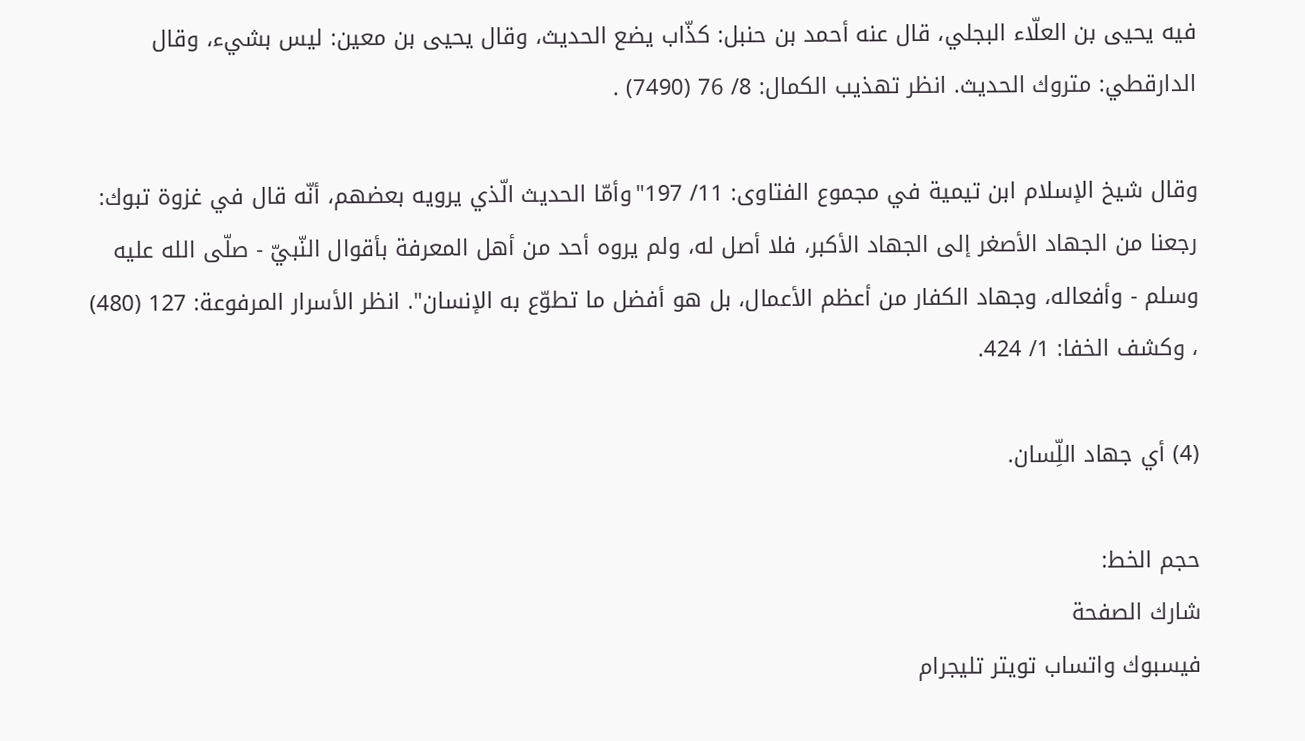فيه يحيى بن العلّاء البجلي، قال عنه أحمد بن حنبل: كذّاب يضع الحديث، وقال يحيى بن معين: ليس بشيء، وقال الدارقطي: متروك الحديث. انظر تهذيب الكمال: 8/ 76 (7490) .

وقال شيخ الإسلام ابن تيمية في مجموع الفتاوى: 11/ 197"وأمّا الحديث الّذي يرويه بعضهم، أنّه قال في غزوة تبوك: رجعنا من الجهاد الأصغر إلى الجهاد الأكبر، فلا أصل له، ولم يروه أحد من أهل المعرفة بأقوال النّبيّ - صلّى الله عليه وسلم - وأفعاله، وجهاد الكفار من أعظم الأعمال، بل هو أفضل ما تطوّع به الإنسان". انظر الأسرار المرفوعة: 127 (480) ، وكشف الخفا: 1/ 424.

(4) أي جهاد اللِّسان.

حجم الخط:
شارك الصفحة
فيسبوك واتساب تويتر تليجرام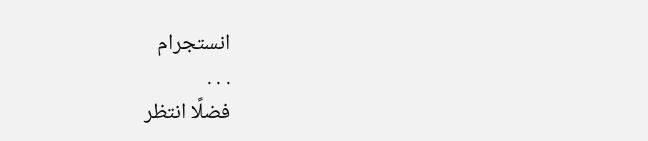انستجرام
. . .
فضلًا انتظر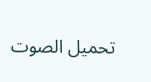تحميل الصوت